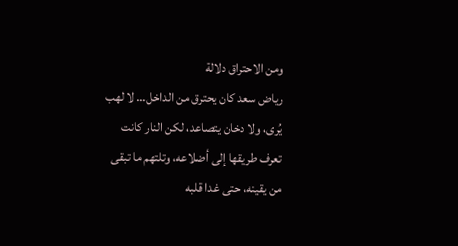ومن الاحتراق دلالة
رياض سعد كان يحترق من الداخل… لا لهب يُرى، ولا دخان يتصاعد، لكن النار كانت تعرف طريقها إلى أضلاعه، وتلتهم ما تبقى من يقينه، حتى غدا قلبه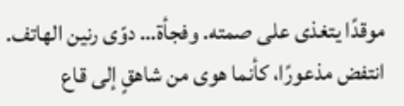موقدًا يتغذى على صمته. وفجأة… دوّى رنين الهاتف. انتفض مذعورًا، كأنما هوى من شاهقٍ إلى قاع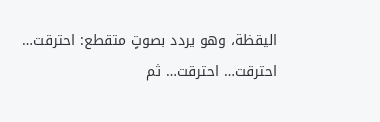اليقظة، وهو يردد بصوتٍ متقطع: احترقت… احترقت… احترقت… ثم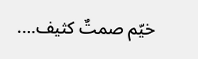خيّم صمتٌ كثيف….